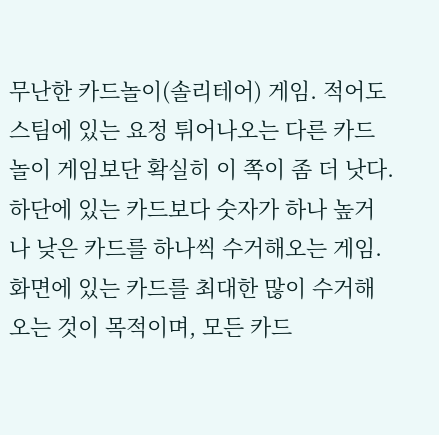무난한 카드놀이(솔리테어) 게임. 적어도 스팀에 있는 요정 튀어나오는 다른 카드놀이 게임보단 확실히 이 쪽이 좀 더 낫다. 하단에 있는 카드보다 숫자가 하나 높거나 낮은 카드를 하나씩 수거해오는 게임. 화면에 있는 카드를 최대한 많이 수거해오는 것이 목적이며, 모든 카드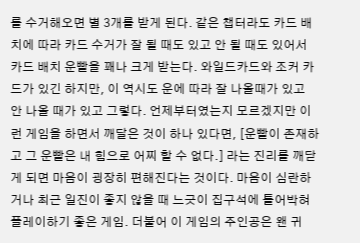를 수거해오면 별 3개를 받게 된다. 같은 챕터라도 카드 배치에 따라 카드 수거가 잘 될 때도 있고 안 될 때도 있어서 카드 배치 운빨을 꽤나 크게 받는다. 와일드카드와 조커 카드가 있긴 하지만, 이 역시도 운에 따라 잘 나올때가 있고 안 나올 때가 있고 그렇다. 언제부터였는지 모르겠지만 이런 게임을 하면서 깨달은 것이 하나 있다면, [운빨이 존재하고 그 운빨은 내 힘으로 어찌 할 수 없다.] 라는 진리를 깨닫게 되면 마음이 굉장히 편해진다는 것이다. 마음이 심란하거나 최근 일진이 좋지 않을 때 느긋이 집구석에 틀어박혀 플레이하기 좋은 게임. 더불어 이 게임의 주인공은 왠 귀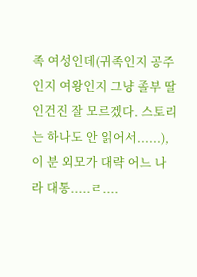족 여성인데(귀족인지 공주인지 여왕인지 그냥 졸부 딸인건진 잘 모르겠다. 스토리는 하나도 안 읽어서......), 이 분 외모가 대략 어느 나라 대통.....ㄹ....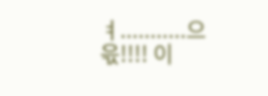ㅕ...........으윿!!!! 이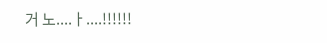거 노....ㅏ....!!!!!!